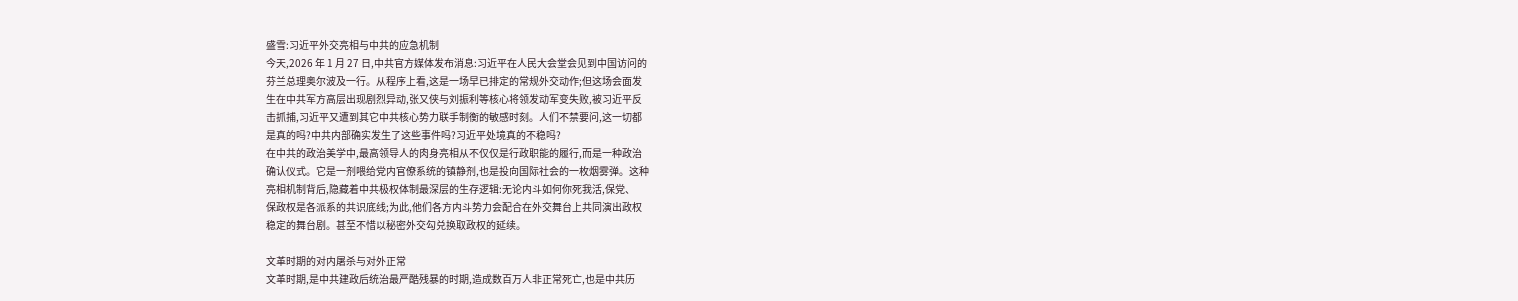盛雪:习近平外交亮相与中共的应急机制
今天,2026 年 1 月 27 日,中共官方媒体发布消息:习近平在人民大会堂会见到中国访问的
芬兰总理奥尔波及一行。从程序上看,这是一场早已排定的常规外交动作;但这场会面发
生在中共军方高层出现剧烈异动,张又侠与刘振利等核心将领发动军变失败,被习近平反
击抓捕,习近平又遭到其它中共核心势力联手制衡的敏感时刻。人们不禁要问,这一切都
是真的吗?中共内部确实发生了这些事件吗?习近平处境真的不稳吗?
在中共的政治美学中,最高领导人的肉身亮相从不仅仅是行政职能的履行,而是一种政治
确认仪式。它是一剂喂给党内官僚系统的镇静剂,也是投向国际社会的一枚烟雾弹。这种
亮相机制背后,隐藏着中共极权体制最深层的生存逻辑:无论内斗如何你死我活,保党、
保政权是各派系的共识底线;为此,他们各方内斗势力会配合在外交舞台上共同演出政权
稳定的舞台剧。甚至不惜以秘密外交勾兑换取政权的延续。

文革时期的对内屠杀与对外正常
文革时期,是中共建政后统治最严酷残暴的时期,造成数百万人非正常死亡,也是中共历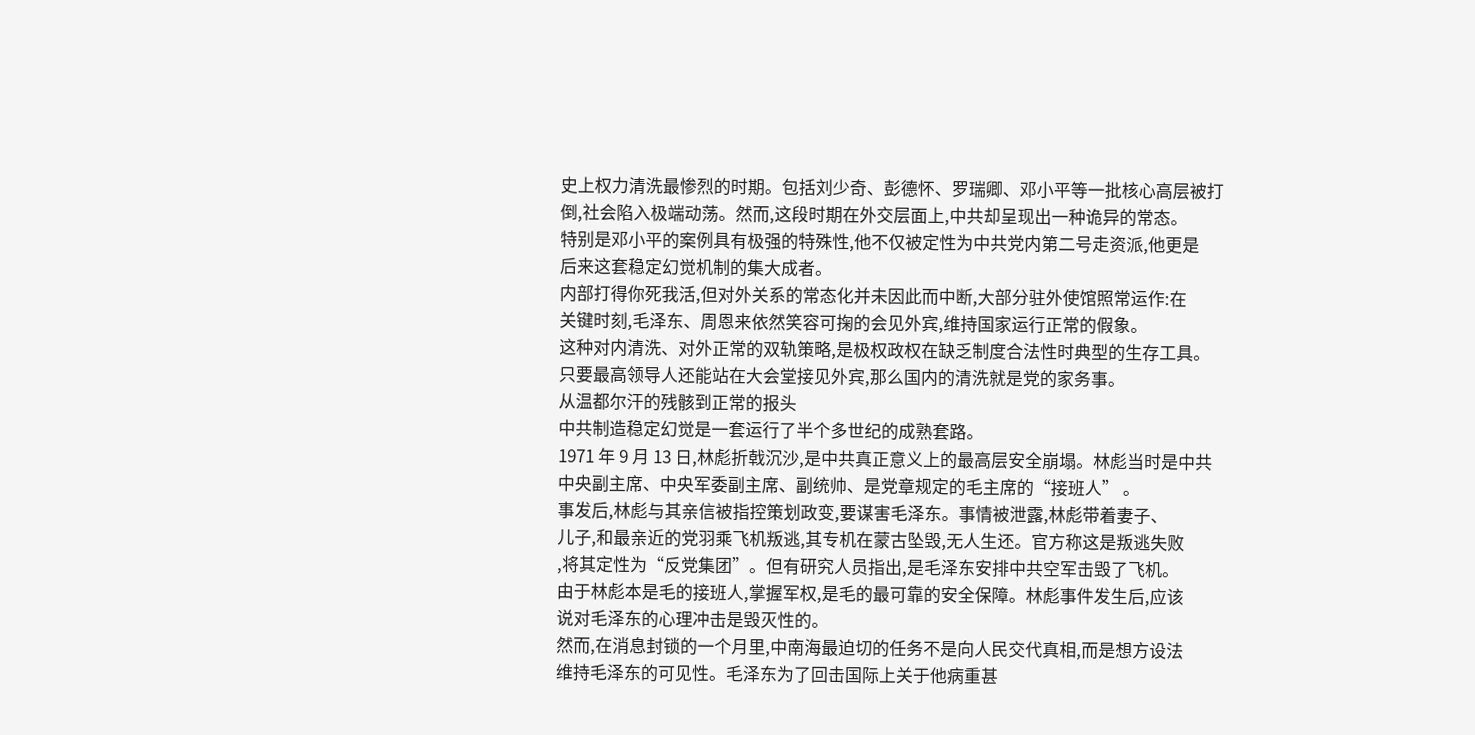史上权力清洗最惨烈的时期。包括刘少奇、彭德怀、罗瑞卿、邓小平等一批核心高层被打
倒,社会陷入极端动荡。然而,这段时期在外交层面上,中共却呈现出一种诡异的常态。
特别是邓小平的案例具有极强的特殊性,他不仅被定性为中共党内第二号走资派,他更是
后来这套稳定幻觉机制的集大成者。
内部打得你死我活,但对外关系的常态化并未因此而中断,大部分驻外使馆照常运作:在
关键时刻,毛泽东、周恩来依然笑容可掬的会见外宾,维持国家运行正常的假象。
这种对内清洗、对外正常的双轨策略,是极权政权在缺乏制度合法性时典型的生存工具。
只要最高领导人还能站在大会堂接见外宾,那么国内的清洗就是党的家务事。
从温都尔汗的残骸到正常的报头
中共制造稳定幻觉是一套运行了半个多世纪的成熟套路。
1971 年 9 月 13 日,林彪折戟沉沙,是中共真正意义上的最高层安全崩塌。林彪当时是中共
中央副主席、中央军委副主席、副统帅、是党章规定的毛主席的“接班人” 。
事发后,林彪与其亲信被指控策划政变,要谋害毛泽东。事情被泄露,林彪带着妻子、
儿子,和最亲近的党羽乘飞机叛逃,其专机在蒙古坠毁,无人生还。官方称这是叛逃失败
,将其定性为“反党集团”。但有研究人员指出,是毛泽东安排中共空军击毁了飞机。
由于林彪本是毛的接班人,掌握军权,是毛的最可靠的安全保障。林彪事件发生后,应该
说对毛泽东的心理冲击是毁灭性的。
然而,在消息封锁的一个月里,中南海最迫切的任务不是向人民交代真相,而是想方设法
维持毛泽东的可见性。毛泽东为了回击国际上关于他病重甚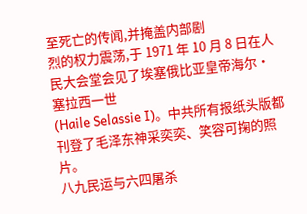至死亡的传闻,并掩盖内部剧
烈的权力震荡,于 1971 年 10 月 8 日在人民大会堂会见了埃塞俄比亚皇帝海尔·塞拉西一世
(Haile Selassie I)。中共所有报纸头版都刊登了毛泽东神采奕奕、笑容可掬的照片。
八九民运与六四屠杀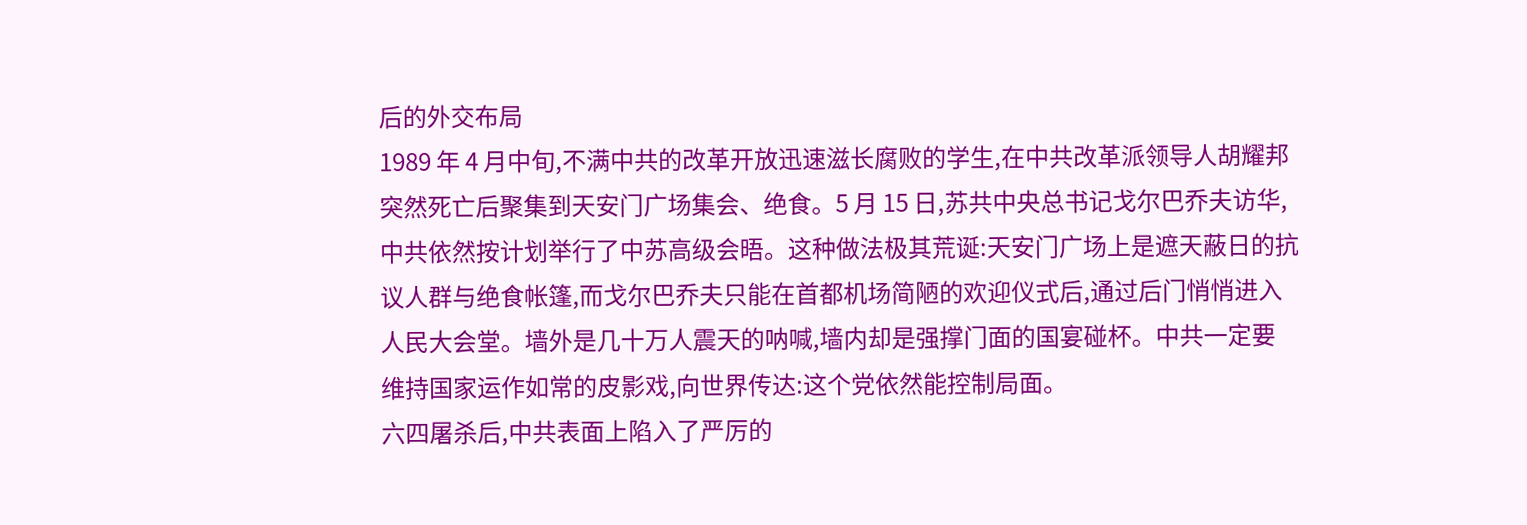后的外交布局
1989 年 4 月中旬,不满中共的改革开放迅速滋长腐败的学生,在中共改革派领导人胡耀邦
突然死亡后聚集到天安门广场集会、绝食。5 月 15 日,苏共中央总书记戈尔巴乔夫访华,
中共依然按计划举行了中苏高级会晤。这种做法极其荒诞:天安门广场上是遮天蔽日的抗
议人群与绝食帐篷,而戈尔巴乔夫只能在首都机场简陋的欢迎仪式后,通过后门悄悄进入
人民大会堂。墙外是几十万人震天的呐喊,墙内却是强撑门面的国宴碰杯。中共一定要
维持国家运作如常的皮影戏,向世界传达:这个党依然能控制局面。
六四屠杀后,中共表面上陷入了严厉的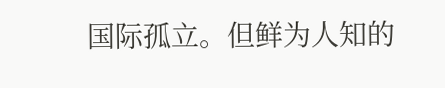国际孤立。但鲜为人知的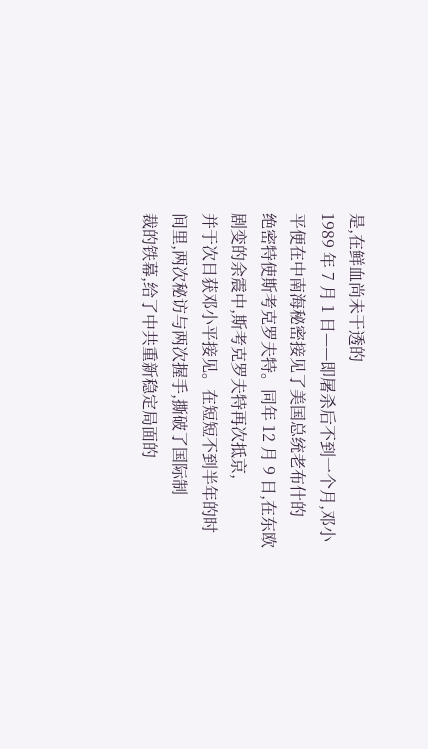是,在鲜血尚未干透的
1989 年 7 月 1 日——即屠杀后不到一个月,邓小平便在中南海秘密接见了美国总统老布什的
绝密特使斯考克罗夫特。同年 12 月 9 日,在东欧剧变的余震中,斯考克罗夫特再次抵京,
并于次日获邓小平接见。在短短不到半年的时间里,两次秘访与两次握手,撕破了国际制
裁的铁幕,给了中共重新稳定局面的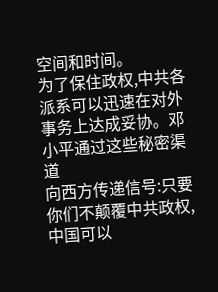空间和时间。
为了保住政权,中共各派系可以迅速在对外事务上达成妥协。邓小平通过这些秘密渠道
向西方传递信号:只要你们不颠覆中共政权,中国可以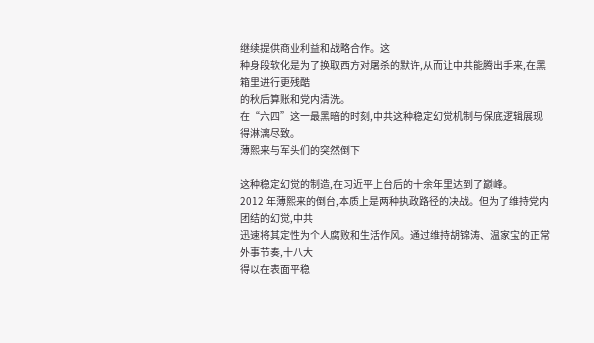继续提供商业利益和战略合作。这
种身段软化是为了换取西方对屠杀的默许,从而让中共能腾出手来,在黑箱里进行更残酷
的秋后算账和党内清洗。
在“六四”这一最黑暗的时刻,中共这种稳定幻觉机制与保底逻辑展现得淋漓尽致。
薄熙来与军头们的突然倒下

这种稳定幻觉的制造,在习近平上台后的十余年里达到了巅峰。
2012 年薄熙来的倒台,本质上是两种执政路径的决战。但为了维持党内团结的幻觉,中共
迅速将其定性为个人腐败和生活作风。通过维持胡锦涛、温家宝的正常外事节奏,十八大
得以在表面平稳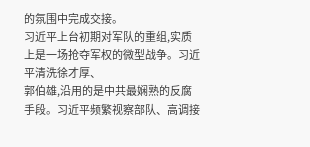的氛围中完成交接。
习近平上台初期对军队的重组,实质上是一场抢夺军权的微型战争。习近平清洗徐才厚、
郭伯雄,沿用的是中共最娴熟的反腐手段。习近平频繁视察部队、高调接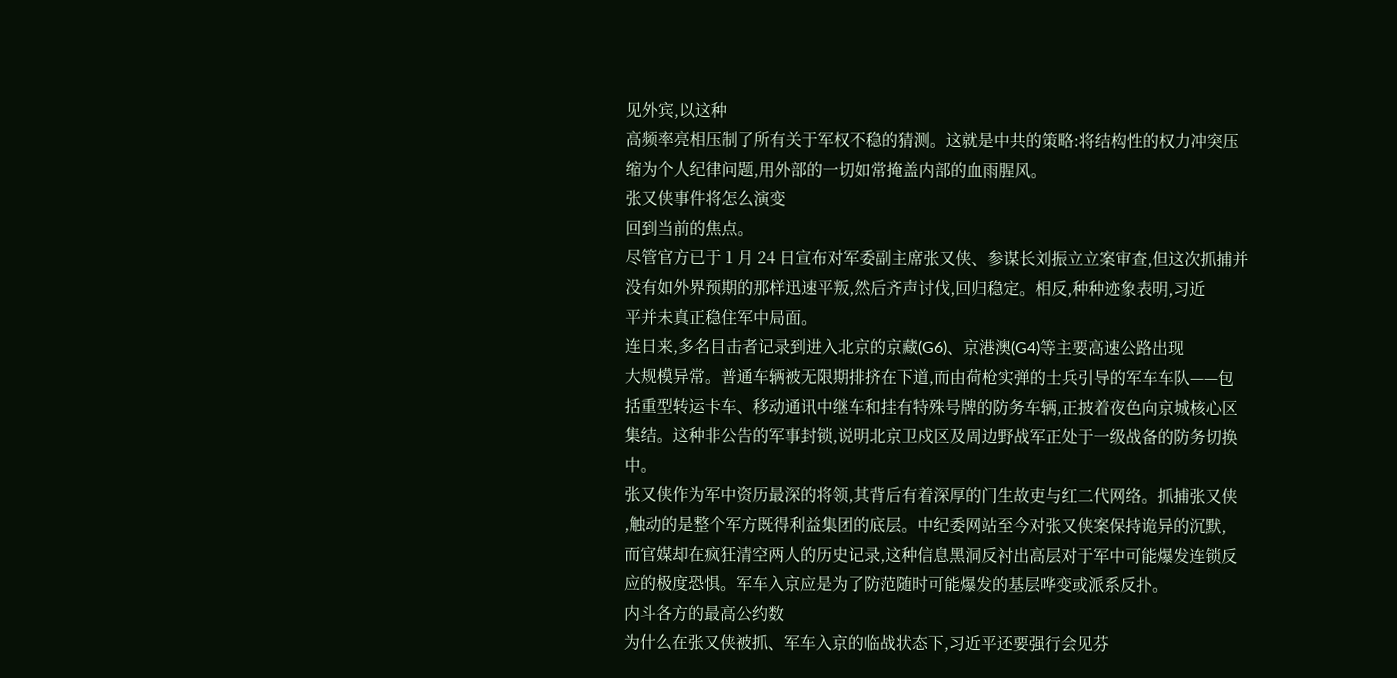见外宾,以这种
高频率亮相压制了所有关于军权不稳的猜测。这就是中共的策略:将结构性的权力冲突压
缩为个人纪律问题,用外部的一切如常掩盖内部的血雨腥风。
张又侠事件将怎么演变
回到当前的焦点。
尽管官方已于 1 月 24 日宣布对军委副主席张又侠、参谋长刘振立立案审查,但这次抓捕并
没有如外界预期的那样迅速平叛,然后齐声讨伐,回归稳定。相反,种种迹象表明,习近
平并未真正稳住军中局面。
连日来,多名目击者记录到进入北京的京藏(G6)、京港澳(G4)等主要高速公路出现
大规模异常。普通车辆被无限期排挤在下道,而由荷枪实弹的士兵引导的军车车队——包
括重型转运卡车、移动通讯中继车和挂有特殊号牌的防务车辆,正披着夜色向京城核心区
集结。这种非公告的军事封锁,说明北京卫戍区及周边野战军正处于一级战备的防务切换
中。
张又侠作为军中资历最深的将领,其背后有着深厚的门生故吏与红二代网络。抓捕张又侠
,触动的是整个军方既得利益集团的底层。中纪委网站至今对张又侠案保持诡异的沉默,
而官媒却在疯狂清空两人的历史记录,这种信息黑洞反衬出高层对于军中可能爆发连锁反
应的极度恐惧。军车入京应是为了防范随时可能爆发的基层哗变或派系反扑。
内斗各方的最高公约数
为什么在张又侠被抓、军车入京的临战状态下,习近平还要强行会见芬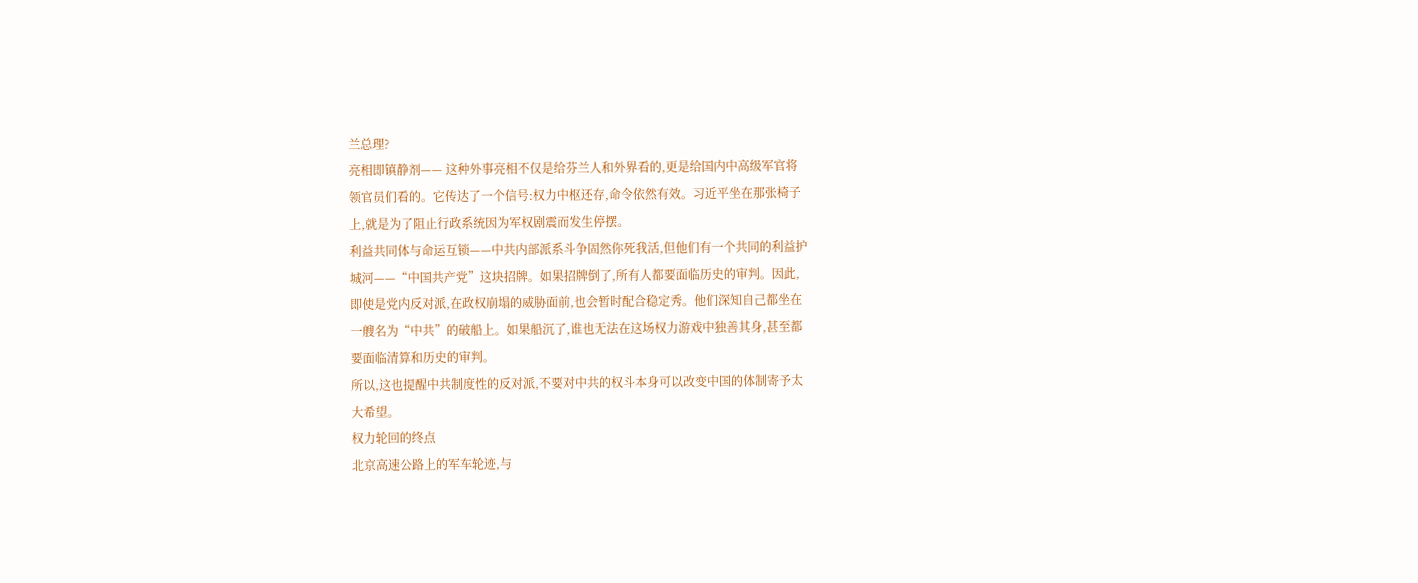兰总理?
亮相即镇静剂—— 这种外事亮相不仅是给芬兰人和外界看的,更是给国内中高级军官将
领官员们看的。它传达了一个信号:权力中枢还存,命令依然有效。习近平坐在那张椅子
上,就是为了阻止行政系统因为军权剧震而发生停摆。
利益共同体与命运互锁——中共内部派系斗争固然你死我活,但他们有一个共同的利益护
城河——“中国共产党”这块招牌。如果招牌倒了,所有人都要面临历史的审判。因此,
即使是党内反对派,在政权崩塌的威胁面前,也会暂时配合稳定秀。他们深知自己都坐在
一艘名为“中共”的破船上。如果船沉了,谁也无法在这场权力游戏中独善其身,甚至都
要面临清算和历史的审判。
所以,这也提醒中共制度性的反对派,不要对中共的权斗本身可以改变中国的体制寄予太
大希望。
权力轮回的终点
北京高速公路上的军车轮迹,与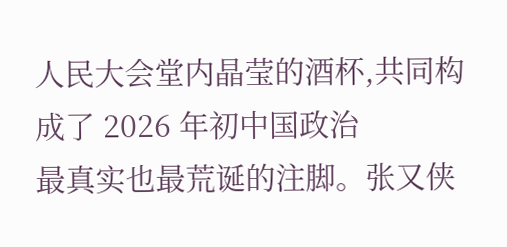人民大会堂内晶莹的酒杯,共同构成了 2026 年初中国政治
最真实也最荒诞的注脚。张又侠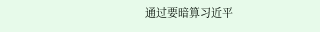通过要暗算习近平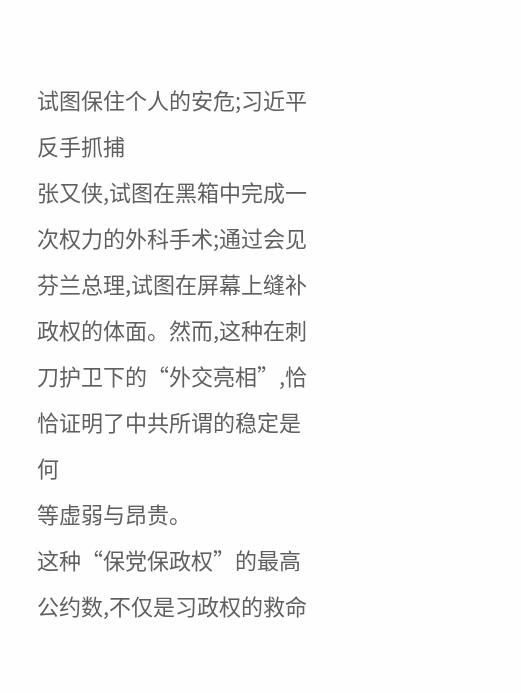试图保住个人的安危;习近平反手抓捕
张又侠,试图在黑箱中完成一次权力的外科手术;通过会见芬兰总理,试图在屏幕上缝补
政权的体面。然而,这种在刺刀护卫下的“外交亮相”,恰恰证明了中共所谓的稳定是何
等虚弱与昂贵。
这种“保党保政权”的最高公约数,不仅是习政权的救命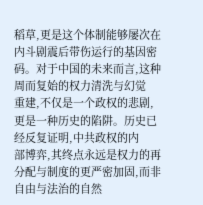稻草,更是这个体制能够屡次在
内斗剧震后带伤运行的基因密码。对于中国的未来而言,这种周而复始的权力清洗与幻觉
重建,不仅是一个政权的悲剧,更是一种历史的陷阱。历史已经反复证明,中共政权的内
部博弈,其终点永远是权力的再分配与制度的更严密加固,而非自由与法治的自然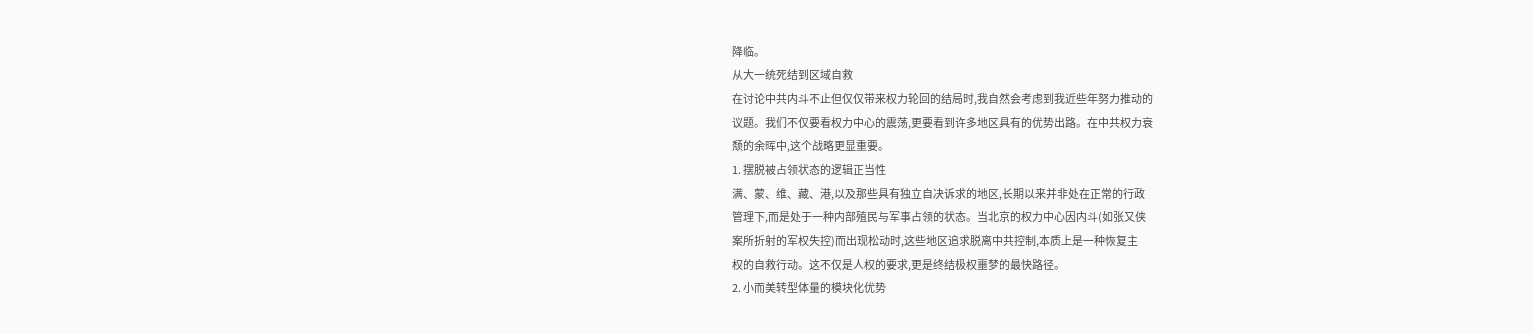降临。
从大一统死结到区域自救
在讨论中共内斗不止但仅仅带来权力轮回的结局时,我自然会考虑到我近些年努力推动的
议题。我们不仅要看权力中心的震荡,更要看到许多地区具有的优势出路。在中共权力衰
颓的余晖中,这个战略更显重要。
1. 摆脱被占领状态的逻辑正当性
满、蒙、维、藏、港,以及那些具有独立自决诉求的地区,长期以来并非处在正常的行政
管理下,而是处于一种内部殖民与军事占领的状态。当北京的权力中心因内斗(如张又侠
案所折射的军权失控)而出现松动时,这些地区追求脱离中共控制,本质上是一种恢复主
权的自救行动。这不仅是人权的要求,更是终结极权噩梦的最快路径。
2. 小而美转型体量的模块化优势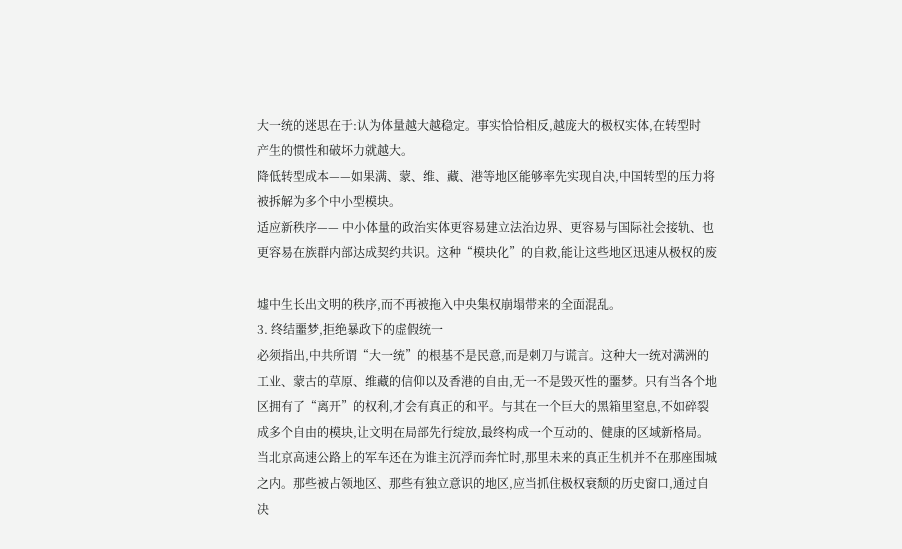大一统的迷思在于:认为体量越大越稳定。事实恰恰相反,越庞大的极权实体,在转型时
产生的惯性和破坏力就越大。
降低转型成本——如果满、蒙、维、藏、港等地区能够率先实现自决,中国转型的压力将
被拆解为多个中小型模块。
适应新秩序—— 中小体量的政治实体更容易建立法治边界、更容易与国际社会接轨、也
更容易在族群内部达成契约共识。这种“模块化”的自救,能让这些地区迅速从极权的废

墟中生长出文明的秩序,而不再被拖入中央集权崩塌带来的全面混乱。
3. 终结噩梦,拒绝暴政下的虚假统一
必须指出,中共所谓“大一统”的根基不是民意,而是刺刀与谎言。这种大一统对满洲的
工业、蒙古的草原、维藏的信仰以及香港的自由,无一不是毁灭性的噩梦。只有当各个地
区拥有了“离开”的权利,才会有真正的和平。与其在一个巨大的黑箱里窒息,不如碎裂
成多个自由的模块,让文明在局部先行绽放,最终构成一个互动的、健康的区域新格局。
当北京高速公路上的军车还在为谁主沉浮而奔忙时,那里未来的真正生机并不在那座围城
之内。那些被占领地区、那些有独立意识的地区,应当抓住极权衰颓的历史窗口,通过自
决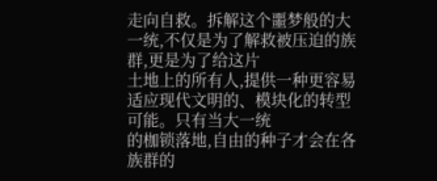走向自救。拆解这个噩梦般的大一统,不仅是为了解救被压迫的族群,更是为了给这片
土地上的所有人,提供一种更容易适应现代文明的、模块化的转型可能。只有当大一统
的枷锁落地,自由的种子才会在各族群的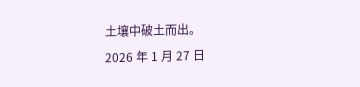土壤中破土而出。
2026 年 1 月 27 日